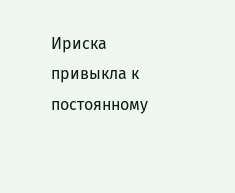Ириска привыкла к постоянному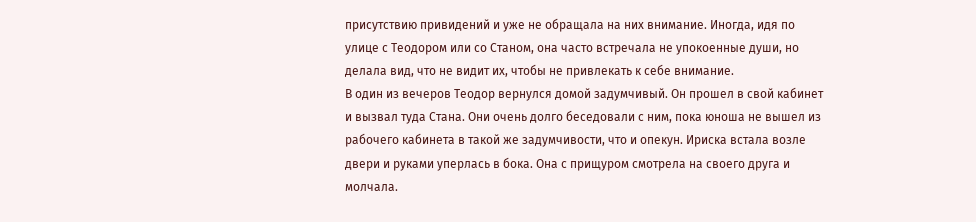присутствию привидений и уже не обращала на них внимание. Иногда, идя по улице с Теодором или со Станом, она часто встречала не упокоенные души, но делала вид, что не видит их, чтобы не привлекать к себе внимание.
В один из вечеров Теодор вернулся домой задумчивый. Он прошел в свой кабинет и вызвал туда Стана. Они очень долго беседовали с ним, пока юноша не вышел из рабочего кабинета в такой же задумчивости, что и опекун. Ириска встала возле двери и руками уперлась в бока. Она с прищуром смотрела на своего друга и молчала.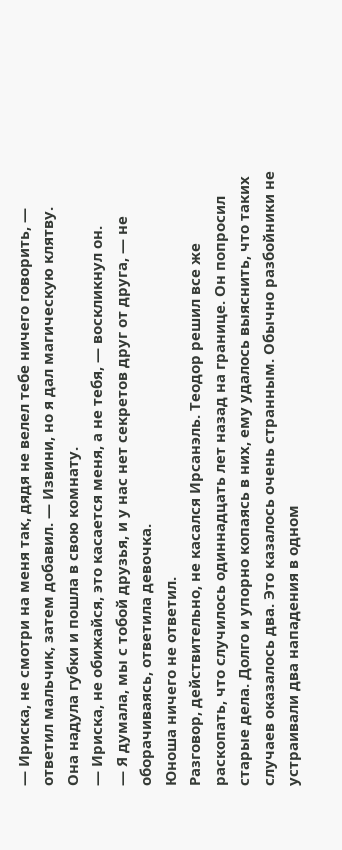— Ириска, не смотри на меня так, дядя не велел тебе ничего говорить, — ответил мальчик, затем добавил. — Извини, но я дал магическую клятву.
Она надула губки и пошла в свою комнату.
— Ириска, не обижайся, это касается меня, а не тебя, — воскликнул он.
— Я думала, мы с тобой друзья, и у нас нет секретов друг от друга, — не оборачиваясь, ответила девочка.
Юноша ничего не ответил.
Разговор, действительно, не касался Ирсанэль. Теодор решил все же раскопать, что случилось одиннадцать лет назад на границе. Он попросил старые дела. Долго и упорно копаясь в них, ему удалось выяснить, что таких случаев оказалось два. Это казалось очень странным. Обычно разбойники не устраивали два нападения в одном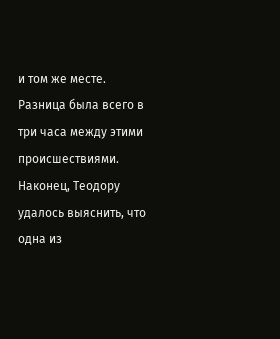и том же месте. Разница была всего в три часа между этими происшествиями.
Наконец, Теодору удалось выяснить, что одна из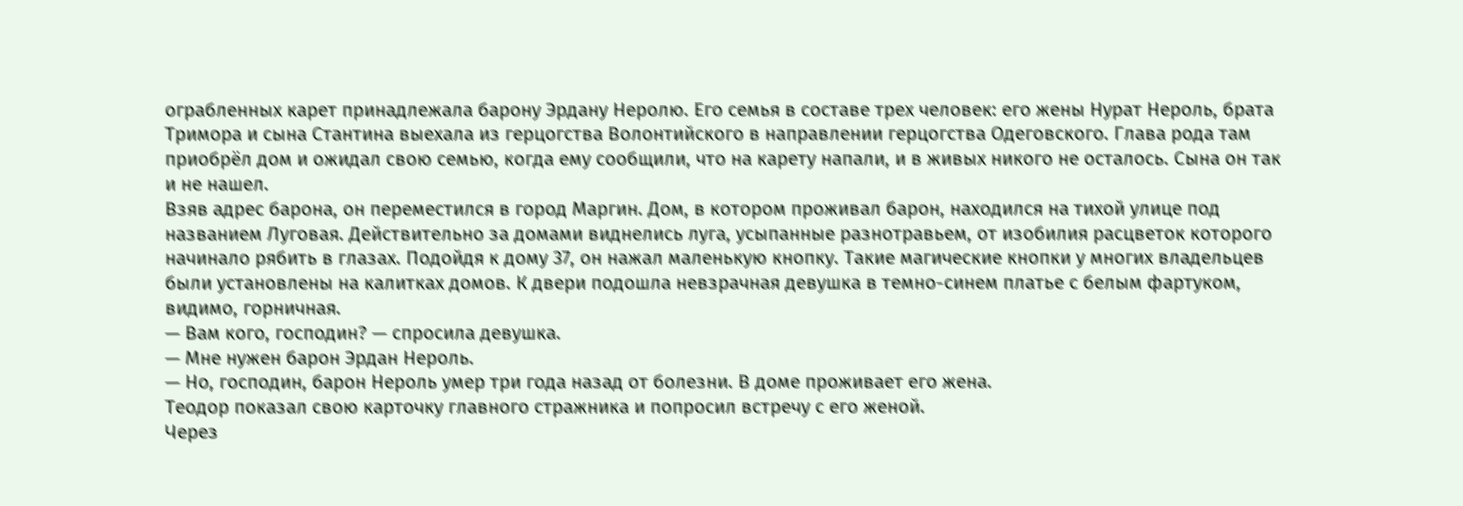ограбленных карет принадлежала барону Эрдану Неролю. Его семья в составе трех человек: его жены Нурат Нероль, брата Тримора и сына Стантина выехала из герцогства Волонтийского в направлении герцогства Одеговского. Глава рода там приобрёл дом и ожидал свою семью, когда ему сообщили, что на карету напали, и в живых никого не осталось. Сына он так и не нашел.
Взяв адрес барона, он переместился в город Маргин. Дом, в котором проживал барон, находился на тихой улице под названием Луговая. Действительно за домами виднелись луга, усыпанные разнотравьем, от изобилия расцветок которого начинало рябить в глазах. Подойдя к дому 37, он нажал маленькую кнопку. Такие магические кнопки у многих владельцев были установлены на калитках домов. К двери подошла невзрачная девушка в темно-синем платье с белым фартуком, видимо, горничная.
— Вам кого, господин? — спросила девушка.
— Мне нужен барон Эрдан Нероль.
— Но, господин, барон Нероль умер три года назад от болезни. В доме проживает его жена.
Теодор показал свою карточку главного стражника и попросил встречу с его женой.
Через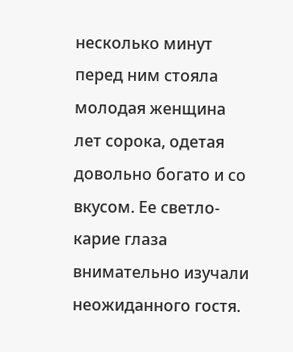несколько минут перед ним стояла молодая женщина лет сорока, одетая довольно богато и со вкусом. Ее светло-карие глаза внимательно изучали неожиданного гостя.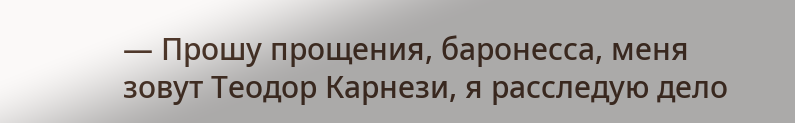— Прошу прощения, баронесса, меня зовут Теодор Карнези, я расследую дело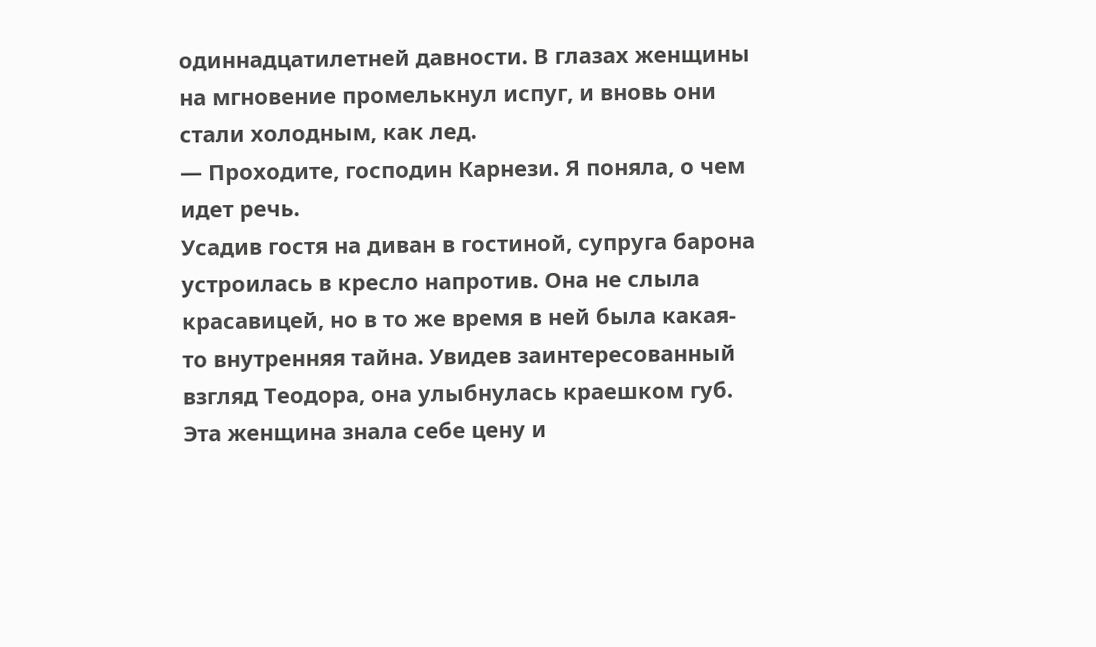одиннадцатилетней давности. В глазах женщины на мгновение промелькнул испуг, и вновь они стали холодным, как лед.
— Проходите, господин Карнези. Я поняла, о чем идет речь.
Усадив гостя на диван в гостиной, супруга барона устроилась в кресло напротив. Она не слыла красавицей, но в то же время в ней была какая-то внутренняя тайна. Увидев заинтересованный взгляд Теодора, она улыбнулась краешком губ. Эта женщина знала себе цену и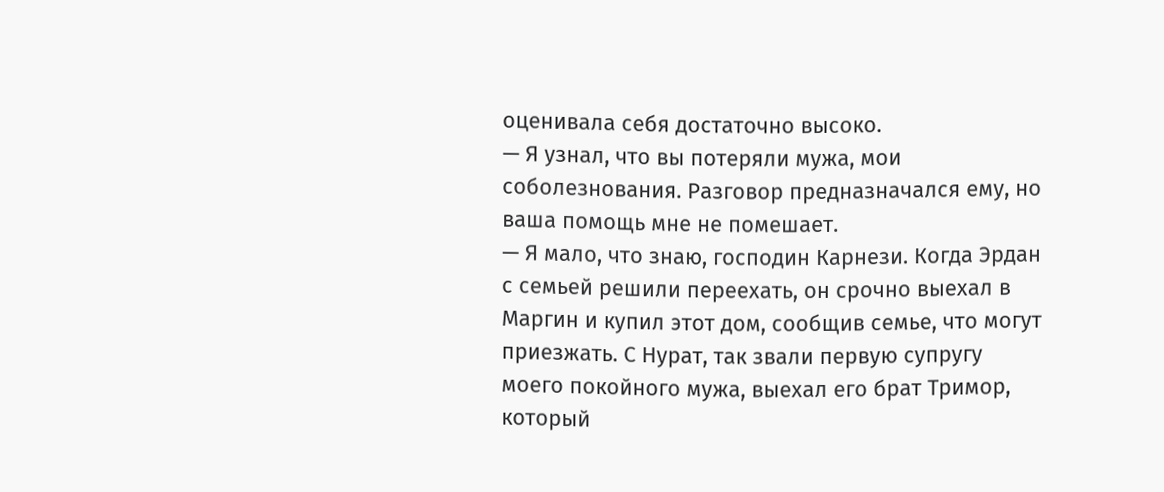оценивала себя достаточно высоко.
— Я узнал, что вы потеряли мужа, мои соболезнования. Разговор предназначался ему, но ваша помощь мне не помешает.
— Я мало, что знаю, господин Карнези. Когда Эрдан с семьей решили переехать, он срочно выехал в Маргин и купил этот дом, сообщив семье, что могут приезжать. С Нурат, так звали первую супругу моего покойного мужа, выехал его брат Тримор, который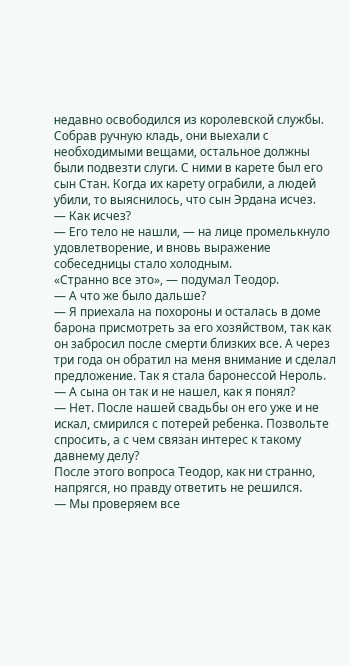недавно освободился из королевской службы. Собрав ручную кладь, они выехали с необходимыми вещами, остальное должны были подвезти слуги. С ними в карете был его сын Стан. Когда их карету ограбили, а людей убили, то выяснилось, что сын Эрдана исчез.
— Как исчез?
— Его тело не нашли, — на лице промелькнуло удовлетворение, и вновь выражение собеседницы стало холодным.
«Странно все это», — подумал Теодор.
— А что же было дальше?
— Я приехала на похороны и осталась в доме барона присмотреть за его хозяйством, так как он забросил после смерти близких все. А через три года он обратил на меня внимание и сделал предложение. Так я стала баронессой Нероль.
— А сына он так и не нашел, как я понял?
— Нет. После нашей свадьбы он его уже и не искал, смирился с потерей ребенка. Позвольте спросить, а с чем связан интерес к такому давнему делу?
После этого вопроса Теодор, как ни странно, напрягся, но правду ответить не решился.
— Мы проверяем все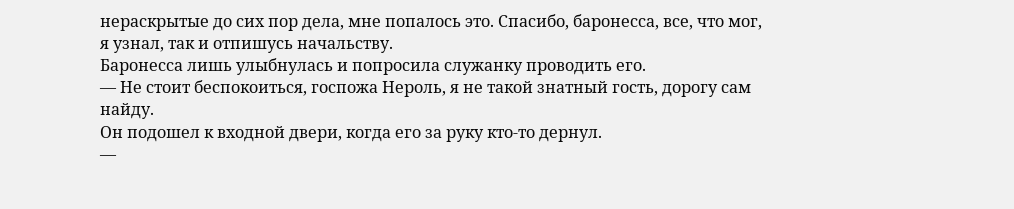нераскрытые до сих пор дела, мне попалось это. Спасибо, баронесса, все, что мог, я узнал, так и отпишусь начальству.
Баронесса лишь улыбнулась и попросила служанку проводить его.
— Не стоит беспокоиться, госпожа Нероль, я не такой знатный гость, дорогу сам найду.
Он подошел к входной двери, когда его за руку кто-то дернул.
—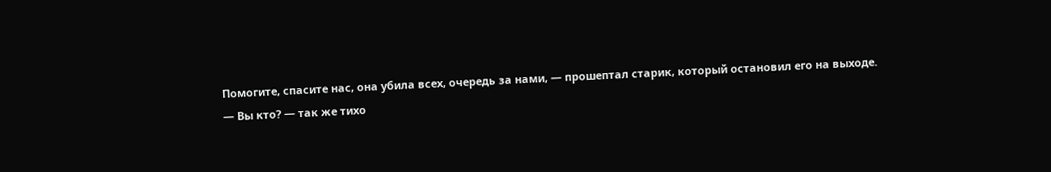Помогите, спасите нас, она убила всех, очередь за нами, — прошептал старик, который остановил его на выходе.
— Вы кто? — так же тихо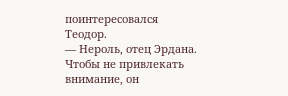поинтересовался Теодор.
— Нероль, отец Эрдана.
Чтобы не привлекать внимание, он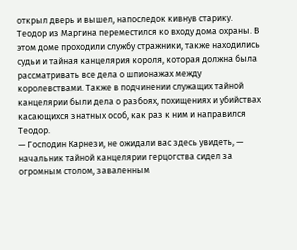открыл дверь и вышел, напоследок кивнув старику.
Теодор из Маргина переместился ко входу дома охраны. В этом доме проходили службу стражники, также находились судьи и тайная канцелярия короля, которая должна была рассматривать все дела о шпионажах между королевствами. Также в подчинении служащих тайной канцелярии были дела о разбоях, похищениях и убийствах касающихся знатных особ, как раз к ним и направился Теодор.
— Господин Карнези, не ожидали вас здесь увидеть, — начальник тайной канцелярии герцогства сидел за огромным столом, заваленным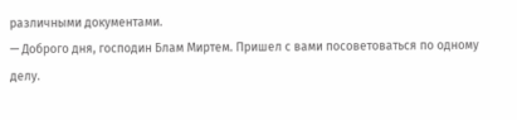различными документами.
— Доброго дня, господин Блам Миртем. Пришел с вами посоветоваться по одному делу.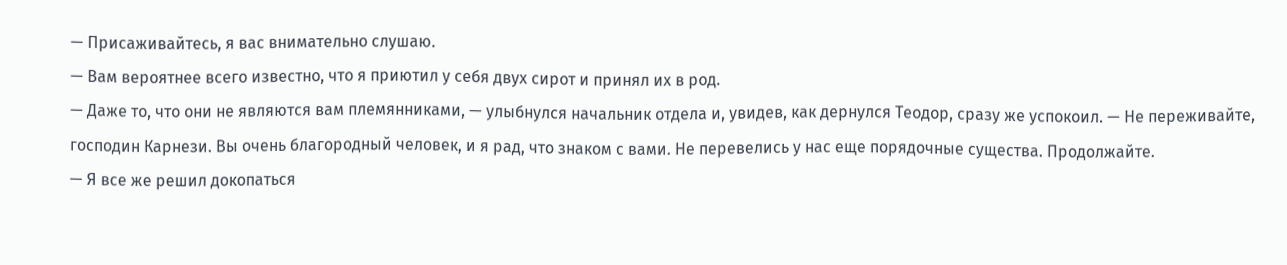— Присаживайтесь, я вас внимательно слушаю.
— Вам вероятнее всего известно, что я приютил у себя двух сирот и принял их в род.
— Даже то, что они не являются вам племянниками, — улыбнулся начальник отдела и, увидев, как дернулся Теодор, сразу же успокоил. — Не переживайте, господин Карнези. Вы очень благородный человек, и я рад, что знаком с вами. Не перевелись у нас еще порядочные существа. Продолжайте.
— Я все же решил докопаться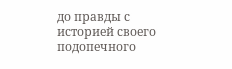до правды с историей своего подопечного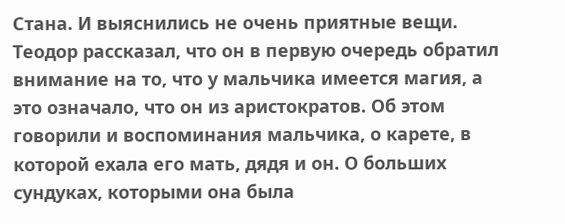Стана. И выяснились не очень приятные вещи.
Теодор рассказал, что он в первую очередь обратил внимание на то, что у мальчика имеется магия, а это означало, что он из аристократов. Об этом говорили и воспоминания мальчика, о карете, в которой ехала его мать, дядя и он. О больших сундуках, которыми она была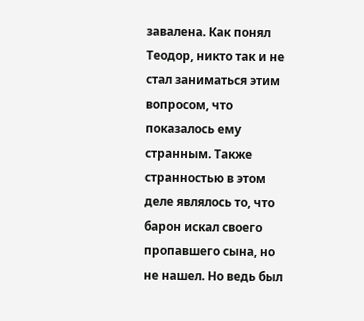завалена. Как понял Теодор, никто так и не стал заниматься этим вопросом, что показалось ему странным. Также странностью в этом деле являлось то, что барон искал своего пропавшего сына, но не нашел. Но ведь был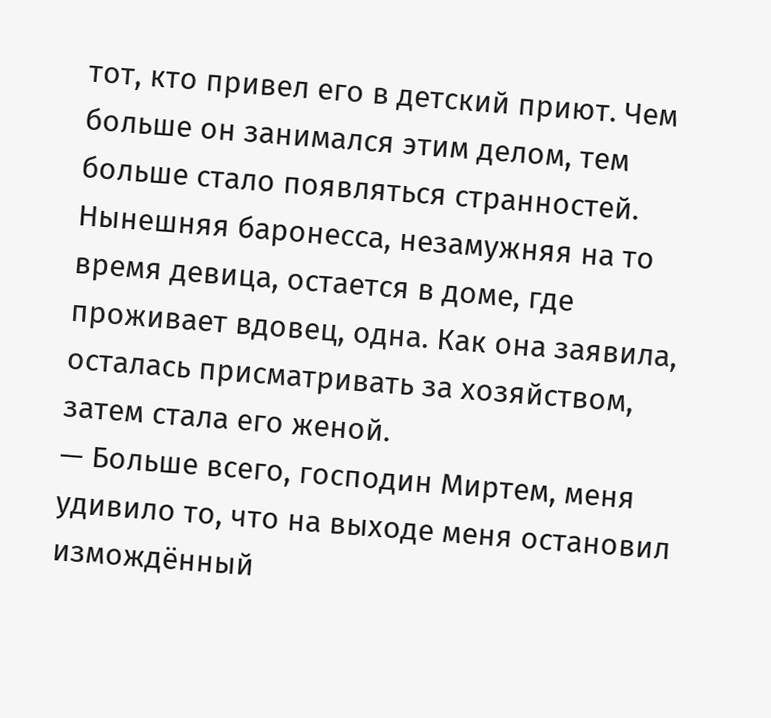тот, кто привел его в детский приют. Чем больше он занимался этим делом, тем больше стало появляться странностей. Нынешняя баронесса, незамужняя на то время девица, остается в доме, где проживает вдовец, одна. Как она заявила, осталась присматривать за хозяйством, затем стала его женой.
— Больше всего, господин Миртем, меня удивило то, что на выходе меня остановил измождённый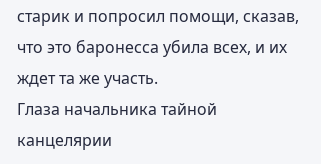старик и попросил помощи, сказав, что это баронесса убила всех, и их ждет та же участь.
Глаза начальника тайной канцелярии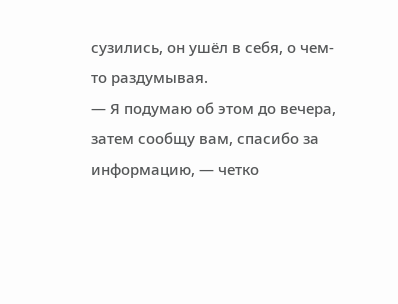сузились, он ушёл в себя, о чем-то раздумывая.
— Я подумаю об этом до вечера, затем сообщу вам, спасибо за информацию, — четко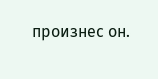произнес он.